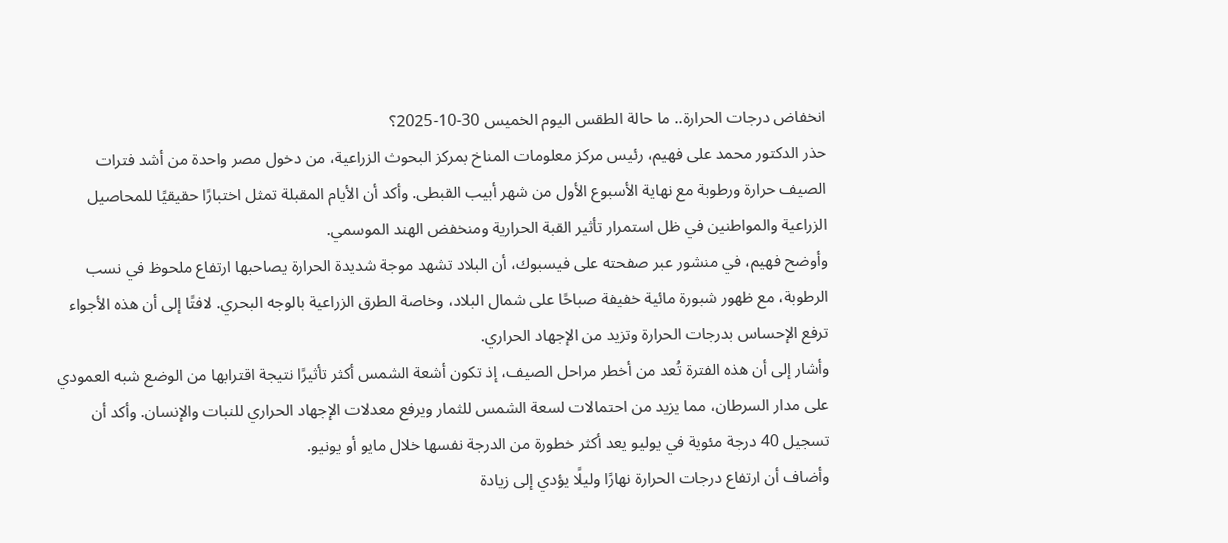انخفاض درجات الحرارة.. ما حالة الطقس اليوم الخميس 30-10-2025؟
حذر الدكتور محمد على فهيم، رئيس مركز معلومات المناخ بمركز البحوث الزراعية، من دخول مصر واحدة من أشد فترات الصيف حرارة ورطوبة مع نهاية الأسبوع الأول من شهر أبيب القبطى. وأكد أن الأيام المقبلة تمثل اختبارًا حقيقيًا للمحاصيل الزراعية والمواطنين في ظل استمرار تأثير القبة الحرارية ومنخفض الهند الموسمي.
وأوضح فهيم، في منشور عبر صفحته على فيسبوك، أن البلاد تشهد موجة شديدة الحرارة يصاحبها ارتفاع ملحوظ في نسب الرطوبة، مع ظهور شبورة مائية خفيفة صباحًا على شمال البلاد، وخاصة الطرق الزراعية بالوجه البحري. لافتًا إلى أن هذه الأجواء ترفع الإحساس بدرجات الحرارة وتزيد من الإجهاد الحراري.
وأشار إلى أن هذه الفترة تُعد من أخطر مراحل الصيف، إذ تكون أشعة الشمس أكثر تأثيرًا نتيجة اقترابها من الوضع شبه العمودي على مدار السرطان، مما يزيد من احتمالات لسعة الشمس للثمار ويرفع معدلات الإجهاد الحراري للنبات والإنسان. وأكد أن تسجيل 40 درجة مئوية في يوليو يعد أكثر خطورة من الدرجة نفسها خلال مايو أو يونيو.
وأضاف أن ارتفاع درجات الحرارة نهارًا وليلًا يؤدي إلى زيادة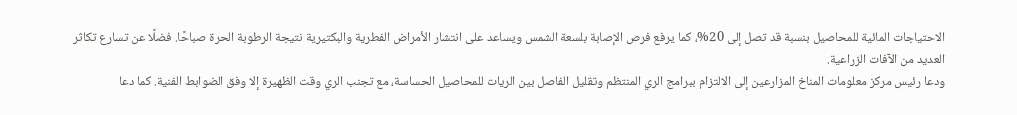الاحتياجات المائية للمحاصيل بنسبة قد تصل إلى 20%، كما يرفع فرص الإصابة بلسعة الشمس ويساعد على انتشار الأمراض الفطرية والبكتيرية نتيجة الرطوبة الحرة صباحًا. فضلًا عن تسارع تكاثر العديد من الآفات الزراعية.
ودعا رئيس مركز معلومات المناخ المزارعين إلى الالتزام ببرامج الري المنتظم وتقليل الفاصل بين الريات للمحاصيل الحساسة، مع تجنب الري وقت الظهيرة إلا وفق الضوابط الفنية. كما دعا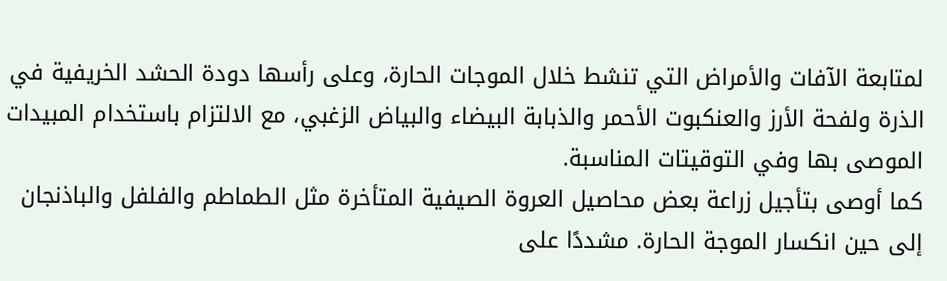لمتابعة الآفات والأمراض التي تنشط خلال الموجات الحارة، وعلى رأسها دودة الحشد الخريفية في الذرة ولفحة الأرز والعنكبوت الأحمر والذبابة البيضاء والبياض الزغبي، مع الالتزام باستخدام المبيدات الموصى بها وفي التوقيتات المناسبة.
كما أوصى بتأجيل زراعة بعض محاصيل العروة الصيفية المتأخرة مثل الطماطم والفلفل والباذنجان إلى حين انكسار الموجة الحارة. مشددًا على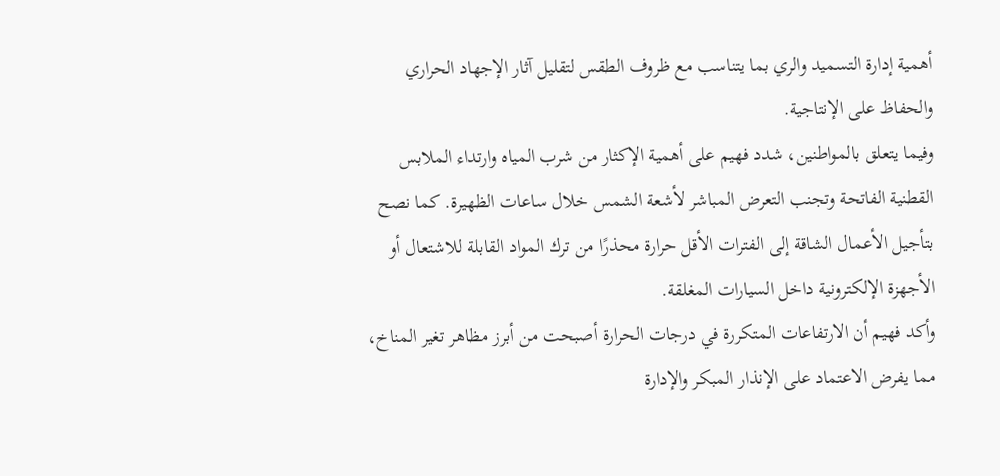أهمية إدارة التسميد والري بما يتناسب مع ظروف الطقس لتقليل آثار الإجهاد الحراري والحفاظ على الإنتاجية.
وفيما يتعلق بالمواطنين، شدد فهيم على أهمية الإكثار من شرب المياه وارتداء الملابس القطنية الفاتحة وتجنب التعرض المباشر لأشعة الشمس خلال ساعات الظهيرة. كما نصح بتأجيل الأعمال الشاقة إلى الفترات الأقل حرارة محذرًا من ترك المواد القابلة للاشتعال أو الأجهزة الإلكترونية داخل السيارات المغلقة.
وأكد فهيم أن الارتفاعات المتكررة في درجات الحرارة أصبحت من أبرز مظاهر تغير المناخ، مما يفرض الاعتماد على الإنذار المبكر والإدارة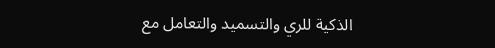الذكية للري والتسميد والتعامل مع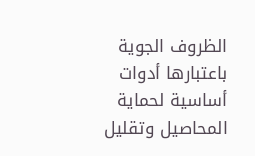الظروف الجوية باعتبارها أدوات أساسية لحماية المحاصيل وتقليل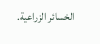الخسائر الزراعية.